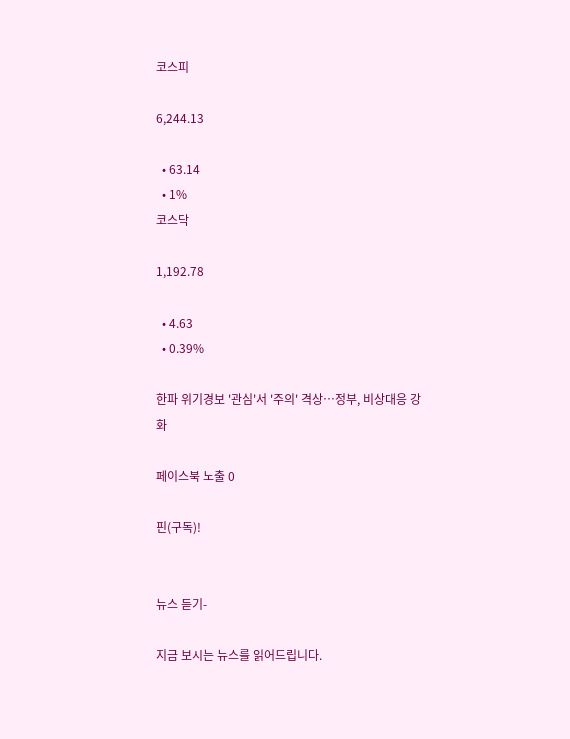코스피

6,244.13

  • 63.14
  • 1%
코스닥

1,192.78

  • 4.63
  • 0.39%

한파 위기경보 '관심'서 '주의' 격상…정부, 비상대응 강화

페이스북 노출 0

핀(구독)!


뉴스 듣기-

지금 보시는 뉴스를 읽어드립니다.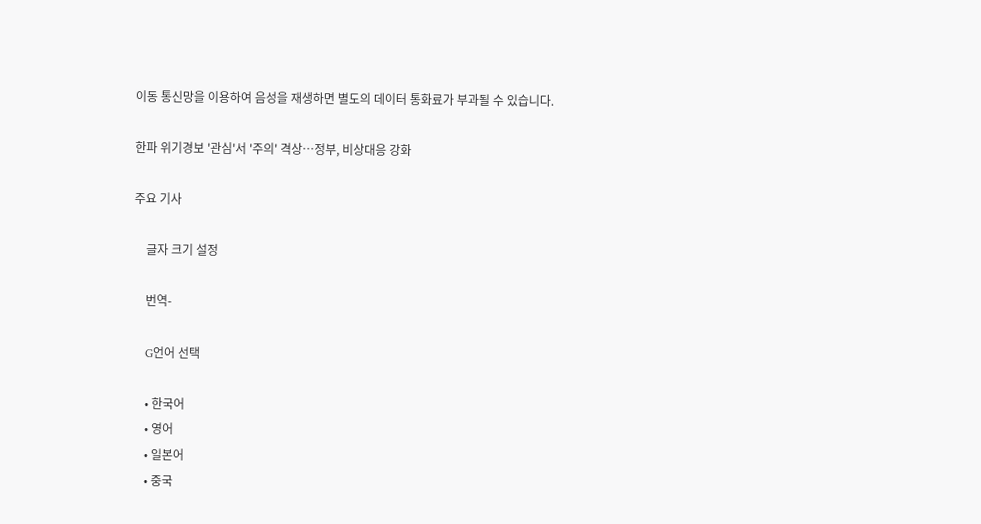이동 통신망을 이용하여 음성을 재생하면 별도의 데이터 통화료가 부과될 수 있습니다.

한파 위기경보 '관심'서 '주의' 격상…정부, 비상대응 강화

주요 기사

    글자 크기 설정

    번역-

    G언어 선택

    • 한국어
    • 영어
    • 일본어
    • 중국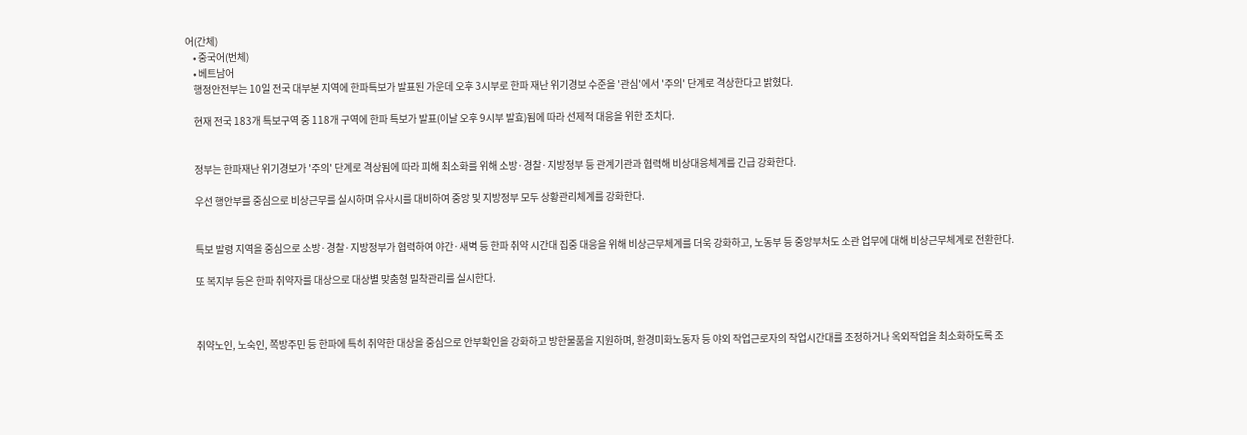어(간체)
    • 중국어(번체)
    • 베트남어
    행정안전부는 10일 전국 대부분 지역에 한파특보가 발표된 가운데 오후 3시부로 한파 재난 위기경보 수준을 '관심'에서 '주의' 단계로 격상한다고 밝혔다.

    현재 전국 183개 특보구역 중 118개 구역에 한파 특보가 발표(이날 오후 9시부 발효)됨에 따라 선제적 대응을 위한 조치다.


    정부는 한파재난 위기경보가 '주의' 단계로 격상됨에 따라 피해 최소화를 위해 소방·경찰·지방정부 등 관계기관과 협력해 비상대응체계를 긴급 강화한다.

    우선 행안부를 중심으로 비상근무를 실시하며 유사시를 대비하여 중앙 및 지방정부 모두 상황관리체계를 강화한다.


    특보 발령 지역을 중심으로 소방·경찰·지방정부가 협력하여 야간·새벽 등 한파 취약 시간대 집중 대응을 위해 비상근무체계를 더욱 강화하고, 노동부 등 중앙부처도 소관 업무에 대해 비상근무체계로 전환한다.

    또 복지부 등은 한파 취약자를 대상으로 대상별 맞춤형 밀착관리를 실시한다.



    취약노인, 노숙인, 쪽방주민 등 한파에 특히 취약한 대상을 중심으로 안부확인을 강화하고 방한물품을 지원하며, 환경미화노동자 등 야외 작업근로자의 작업시간대를 조정하거나 옥외작업을 최소화하도록 조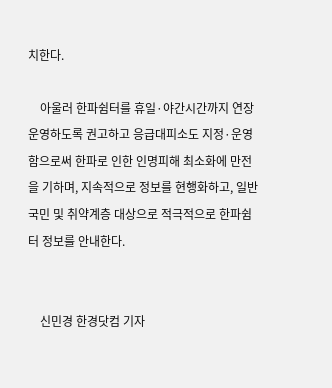치한다.

    아울러 한파쉼터를 휴일·야간시간까지 연장 운영하도록 권고하고 응급대피소도 지정·운영함으로써 한파로 인한 인명피해 최소화에 만전을 기하며, 지속적으로 정보를 현행화하고, 일반 국민 및 취약계층 대상으로 적극적으로 한파쉼터 정보를 안내한다.


    신민경 한경닷컴 기자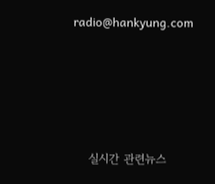radio@hankyung.com






    실시간 관련뉴스